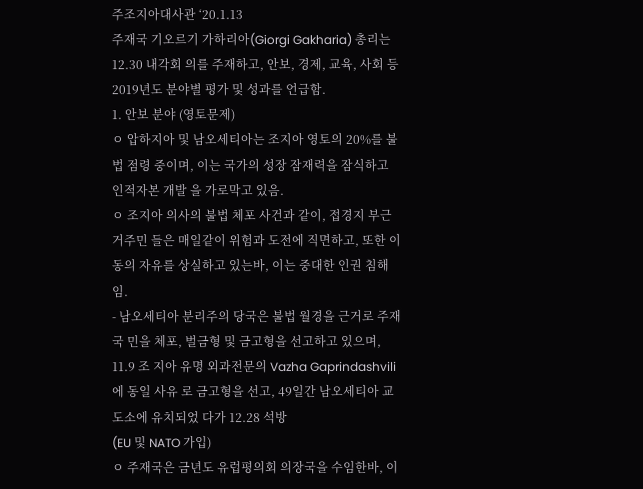주조지아대사관 ‘20.1.13
주재국 기오르기 가하리아(Giorgi Gakharia) 총리는 12.30 내각회 의를 주재하고, 안보, 경제, 교육, 사회 등 2019년도 분야별 평가 및 성과를 언급함.
1. 안보 분야 (영토문제)
ㅇ 압하지아 및 남오세티아는 조지아 영토의 20%를 불법 점령 중이며, 이는 국가의 성장 잠재력을 잠식하고 인적자본 개발 을 가로막고 있음.
ㅇ 조지아 의사의 불법 체포 사건과 같이, 접경지 부근 거주민 들은 매일같이 위험과 도전에 직면하고, 또한 이동의 자유를 상실하고 있는바, 이는 중대한 인권 침해임.
- 남오세티아 분리주의 당국은 불법 월경을 근거로 주재국 민을 체포, 벌금형 및 금고형을 선고하고 있으며, 11.9 조 지아 유명 외과전문의 Vazha Gaprindashvili에 동일 사유 로 금고형을 선고, 49일간 남오세티아 교도소에 유치되었 다가 12.28 석방
(EU 및 NATO 가입)
ㅇ 주재국은 금년도 유럽평의회 의장국을 수임한바, 이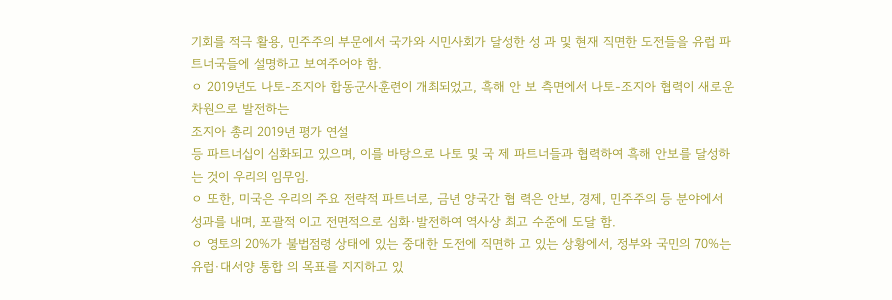기회를 적극 활용, 민주주의 부문에서 국가와 시민사회가 달성한 성 과 및 현재 직면한 도전들을 유럽 파트너국들에 설명하고 보여주어야 함.
ㅇ 2019년도 나토-조지아 합동군사훈련이 개최되었고, 흑해 안 보 측면에서 나토-조지아 협력이 새로운 차원으로 발전하는
조지아 총리 2019년 평가 연설
등 파트너십이 심화되고 있으며, 이를 바탕으로 나토 및 국 제 파트너들과 협력하여 흑해 안보를 달성하는 것이 우리의 임무임.
ㅇ 또한, 미국은 우리의 주요 전략적 파트너로, 금년 양국간 협 력은 안보, 경제, 민주주의 등 분야에서 성과를 내며, 포괄적 이고 전면적으로 심화·발전하여 역사상 최고 수준에 도달 함.
ㅇ 영토의 20%가 불법점령 상태에 있는 중대한 도전에 직면하 고 있는 상황에서, 정부와 국민의 70%는 유럽·대서양 통합 의 목표를 지지하고 있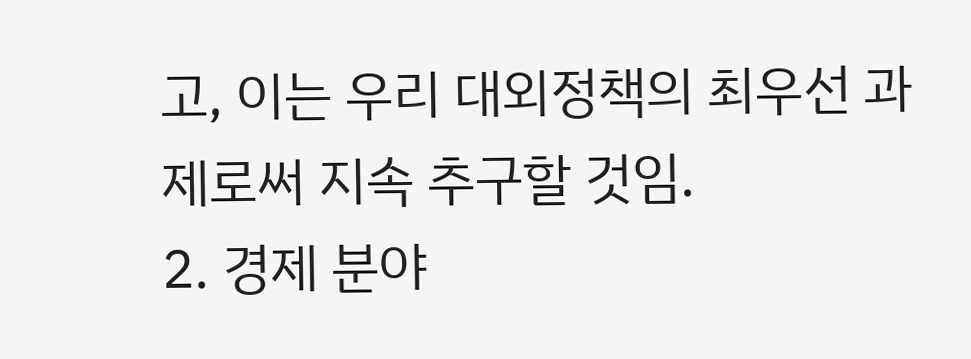고, 이는 우리 대외정책의 최우선 과 제로써 지속 추구할 것임.
2. 경제 분야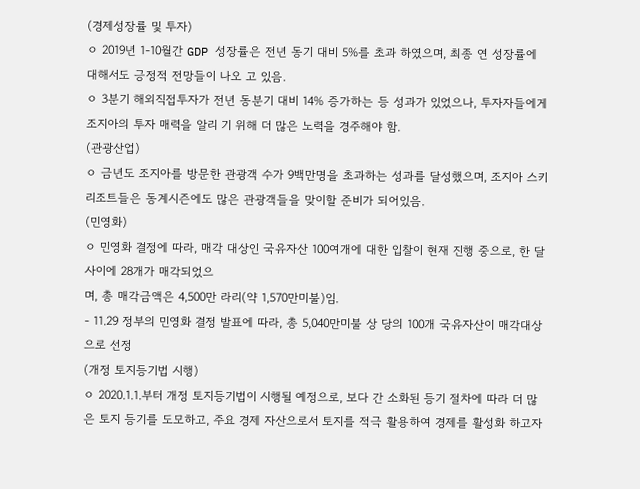(경제성장률 및 투자)
ㅇ 2019년 1-10월간 GDP 성장률은 전년 동기 대비 5%를 초과 하였으며, 최종 연 성장률에 대해서도 긍정적 전망들이 나오 고 있음.
ㅇ 3분기 해외직접투자가 전년 동분기 대비 14% 증가하는 등 성과가 있었으나, 투자자들에게 조지아의 투자 매력을 알리 기 위해 더 많은 노력을 경주해야 함.
(관광산업)
ㅇ 금년도 조지아를 방문한 관광객 수가 9백만명을 초과하는 성과를 달성했으며, 조지아 스키 리조트들은 동계시즌에도 많은 관광객들을 맞이할 준비가 되어있음.
(민영화)
ㅇ 민영화 결정에 따라, 매각 대상인 국유자산 100여개에 대한 입찰이 현재 진행 중으로, 한 달 사이에 28개가 매각되었으
며, 총 매각금액은 4,500만 라리(약 1,570만미불)임.
- 11.29 정부의 민영화 결정 발표에 따라, 총 5,040만미불 상 당의 100개 국유자산이 매각대상으로 선정
(개정 토지등기법 시행)
ㅇ 2020.1.1.부터 개정 토지등기법이 시행될 예정으로, 보다 간 소화된 등기 절차에 따라 더 많은 토지 등기를 도모하고, 주요 경제 자산으로서 토지를 적극 활용하여 경제를 활성화 하고자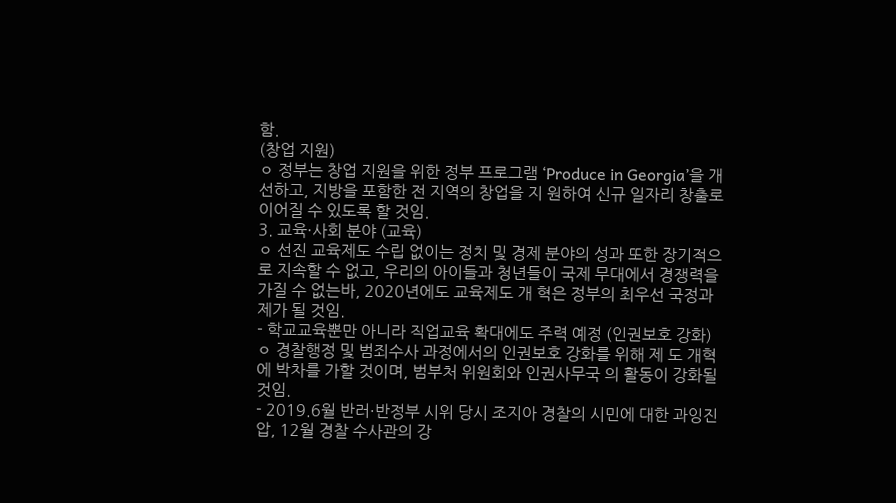함.
(창업 지원)
ㅇ 정부는 창업 지원을 위한 정부 프로그램 ‘Produce in Georgia’을 개선하고, 지방을 포함한 전 지역의 창업을 지 원하여 신규 일자리 창출로 이어질 수 있도록 할 것임.
3. 교육·사회 분야 (교육)
ㅇ 선진 교육제도 수립 없이는 정치 및 경제 분야의 성과 또한 장기적으로 지속할 수 없고, 우리의 아이들과 청년들이 국제 무대에서 경쟁력을 가질 수 없는바, 2020년에도 교육제도 개 혁은 정부의 최우선 국정과제가 될 것임.
- 학교교육뿐만 아니라 직업교육 확대에도 주력 예정 (인권보호 강화)
ㅇ 경찰행정 및 범죄수사 과정에서의 인권보호 강화를 위해 제 도 개혁에 박차를 가할 것이며, 범부처 위원회와 인권사무국 의 활동이 강화될 것임.
- 2019.6월 반러·반정부 시위 당시 조지아 경찰의 시민에 대한 과잉진압, 12월 경찰 수사관의 강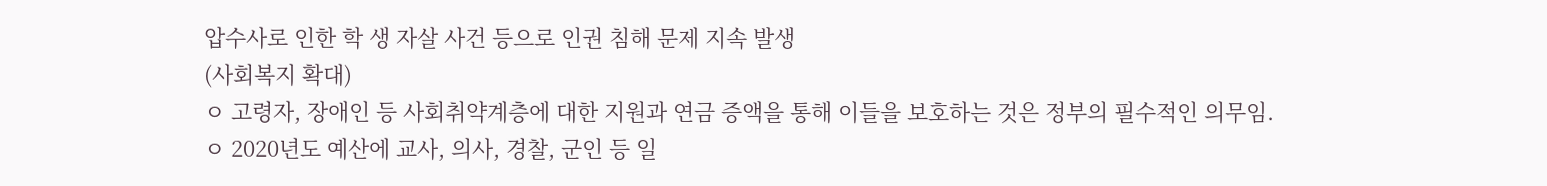압수사로 인한 학 생 자살 사건 등으로 인권 침해 문제 지속 발생
(사회복지 확대)
ㅇ 고령자, 장애인 등 사회취약계층에 대한 지원과 연금 증액을 통해 이들을 보호하는 것은 정부의 필수적인 의무임.
ㅇ 2020년도 예산에 교사, 의사, 경찰, 군인 등 일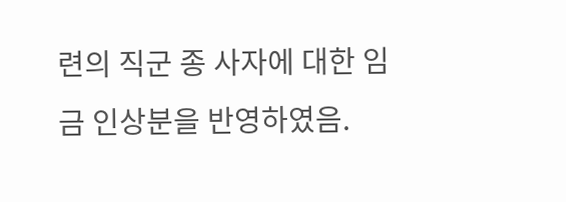련의 직군 종 사자에 대한 임금 인상분을 반영하였음.